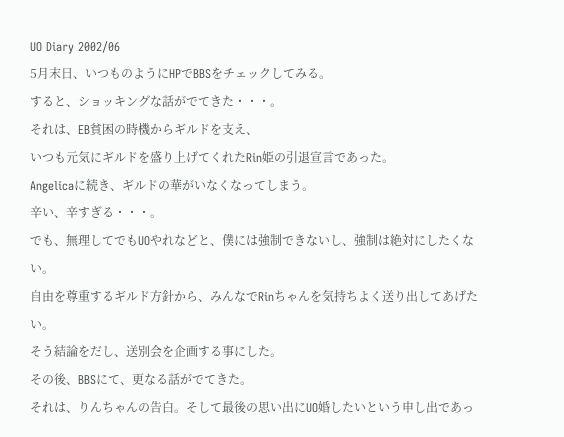UO Diary 2002/06
5月末日、いつものようにHPでBBSをチェックしてみる。
すると、ショッキングな話がでてきた・・・。
それは、EB貧困の時機からギルドを支え、
いつも元気にギルドを盛り上げてくれたRin姫の引退宣言であった。
Angelicaに続き、ギルドの華がいなくなってしまう。
辛い、辛すぎる・・・。
でも、無理してでもUOやれなどと、僕には強制できないし、強制は絶対にしたくない。
自由を尊重するギルド方針から、みんなでRinちゃんを気持ちよく送り出してあげたい。
そう結論をだし、送別会を企画する事にした。
その後、BBSにて、更なる話がでてきた。
それは、りんちゃんの告白。そして最後の思い出にUO婚したいという申し出であっ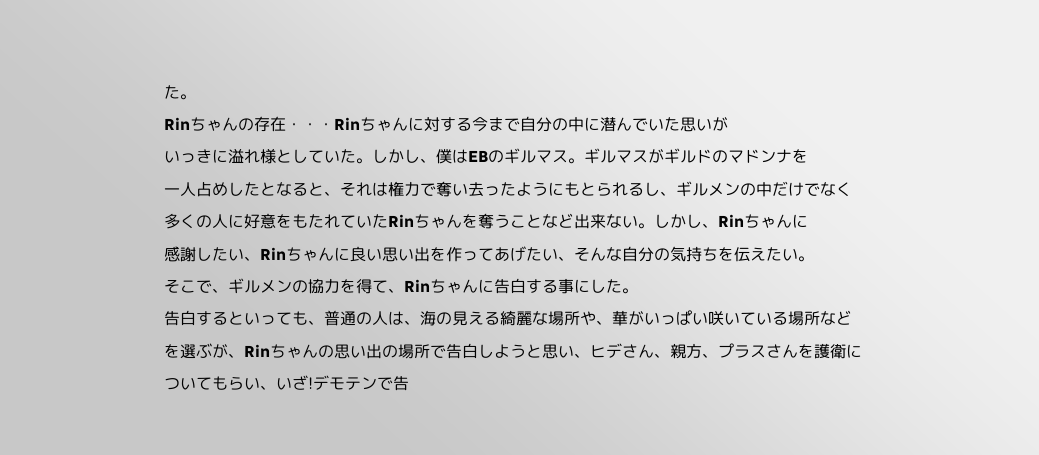た。
Rinちゃんの存在・・・Rinちゃんに対する今まで自分の中に潜んでいた思いが
いっきに溢れ様としていた。しかし、僕はEBのギルマス。ギルマスがギルドのマドンナを
一人占めしたとなると、それは権力で奪い去ったようにもとられるし、ギルメンの中だけでなく
多くの人に好意をもたれていたRinちゃんを奪うことなど出来ない。しかし、Rinちゃんに
感謝したい、Rinちゃんに良い思い出を作ってあげたい、そんな自分の気持ちを伝えたい。
そこで、ギルメンの協力を得て、Rinちゃんに告白する事にした。
告白するといっても、普通の人は、海の見える綺麗な場所や、華がいっぱい咲いている場所など
を選ぶが、Rinちゃんの思い出の場所で告白しようと思い、ヒデさん、親方、プラスさんを護衛に
ついてもらい、いざ!デモテンで告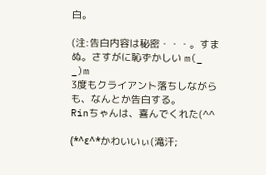白。

(注:告白内容は秘密・・・。すまぬ。さすがに恥ずかしい m(_
_)m
3度もクライアント落ちしながらも、なんとか告白する。
Rinちゃんは、喜んでくれた(^^

(*^ε^*かわいいぃ(滝汗;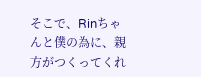そこで、Rinちゃんと僕の為に、親方がつくってくれ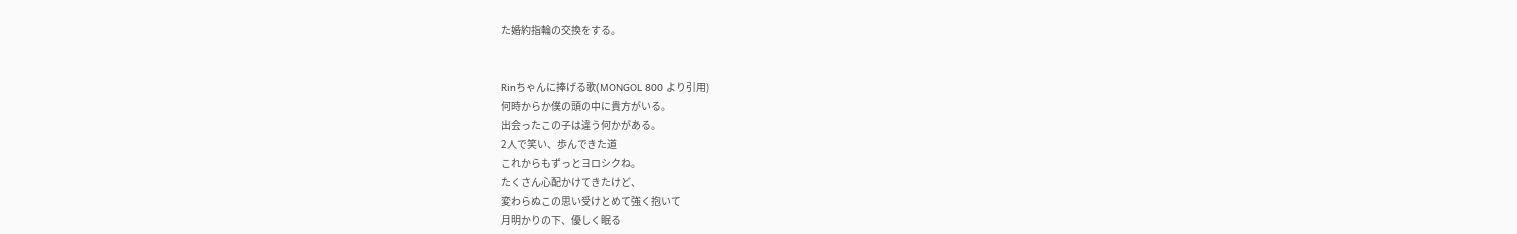た婚約指輪の交換をする。


Rinちゃんに捧げる歌(MONGOL 800 より引用)
何時からか僕の頭の中に貴方がいる。
出会ったこの子は違う何かがある。
2人で笑い、歩んできた道
これからもずっとヨロシクね。
たくさん心配かけてきたけど、
変わらぬこの思い受けとめて強く抱いて
月明かりの下、優しく眠る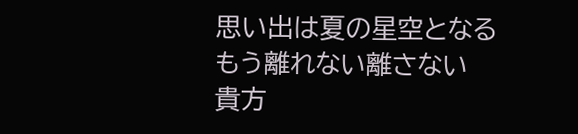思い出は夏の星空となる
もう離れない離さない
貴方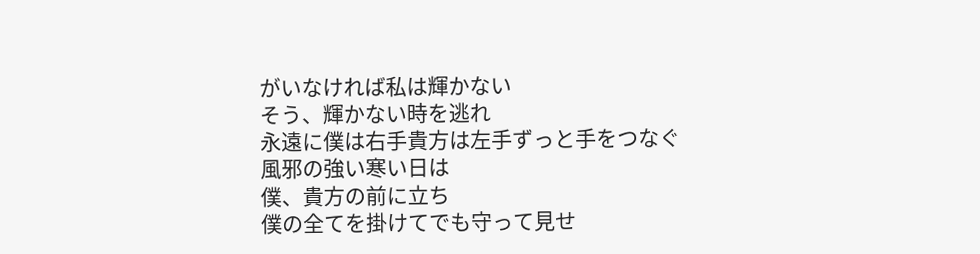がいなければ私は輝かない
そう、輝かない時を逃れ
永遠に僕は右手貴方は左手ずっと手をつなぐ
風邪の強い寒い日は
僕、貴方の前に立ち
僕の全てを掛けてでも守って見せ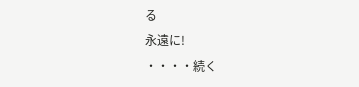る
永遠に!
・・・・続く